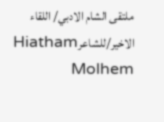ملتقى الشام الادبي/ اللقاء الاخير/للشاعرHiatham Molhem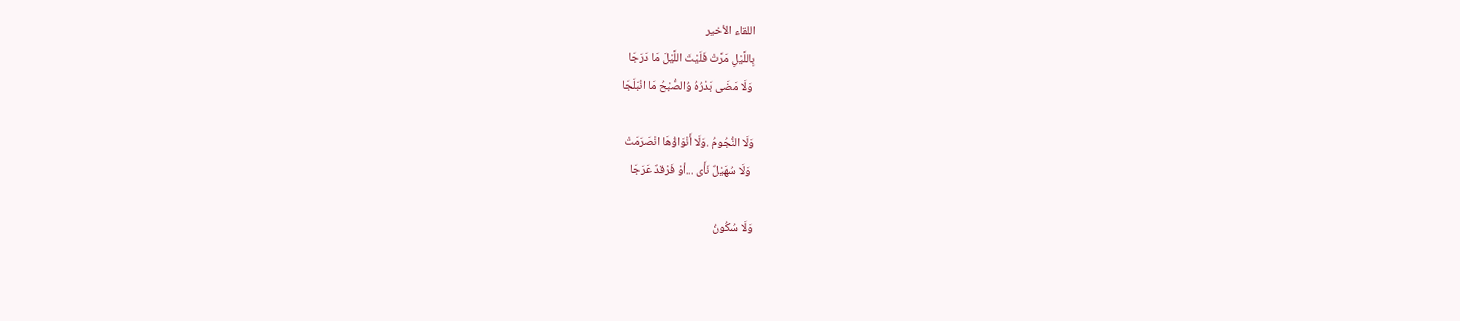اللقاء الأخير
بِاللَّيْلِ مَرَّتْ فَلَيْتَ اللَّيْلَ مَا دَرَجَا
 وَلَا مَضَى بَدْرُهُ وُالصُّبْحُ مَا انْبَلَجَا

وَلَا النُّجُومُ .وَلَا أَنْوَاؤُهَا انْصَرَمَتْ
 وَلَا سُهَيْلٌ نَأَى ...أوْ فَرْقدٌ عَرَجَا

وَلَا سُكُونُ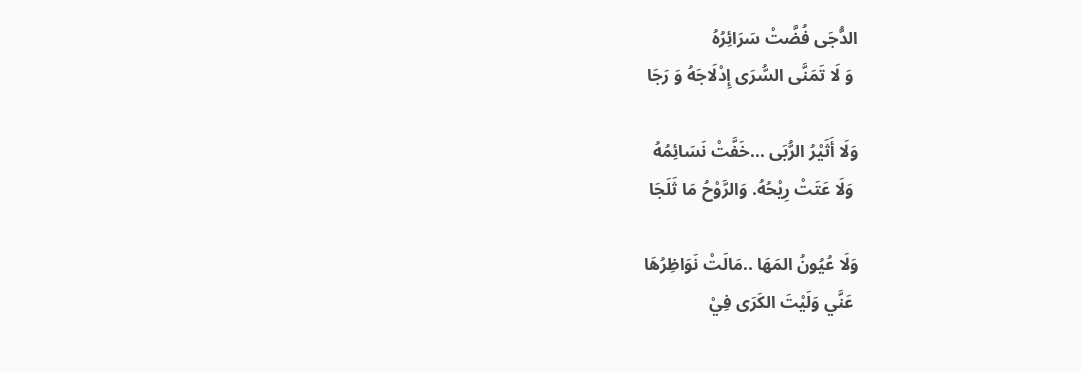الدُّجَى فُضَّتْ سَرَائِرُهُ
 وَ لَا تَمَنَّى السُّرَى إِدْلَاجَهُ وَ رَجَا

وَلَا أَثَيْرُ الرُّبَى ...خَفَّتْ نَسَائِمُهُ
 وَلَا عَتَتْ رِيْحُهُ. وَالرَّوْحُ مَا ثَلَجَا

وَلَا عُيُونُ المَهَا ..مَالَتْ نَوَاظِرُهَا
 عَنَّي وَلَيْتَ الكَرَى فِيْ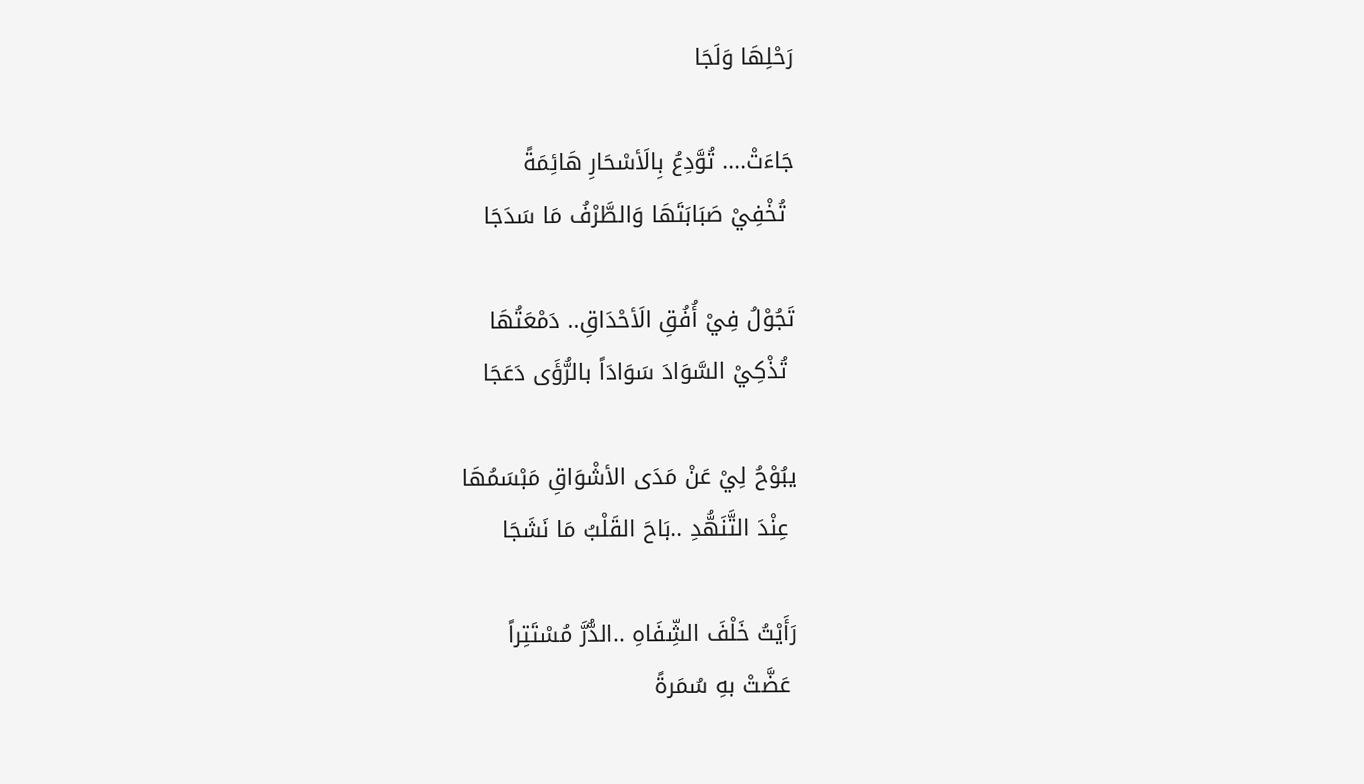رَحْلِهَا وَلَجَا

جَاءَتْ.... تُوَّدِعُ بِالَأسْحَارِ هَائِمَةً
 تُخْفِيْ صَبَابَتَهَا وَالطَّرْفُ مَا سَدَجَا

تَجُوْلُ فِيْ أُفُقِ الَأحْدَاقِ.. دَمْعَتُهَا
 تُذْكِيْ السَّوَادَ سَوَادَاً بالرُّؤَى دَعَجَا

يبُوْحُ لِيْ عَنْ مَدَى الأشْوَاقِ مَبْسَمُهَا
 عِنْدَ التَّنَهُّدِ ..بَاحَ القَلْبُ مَا نَشَجَا

رَأَيْتُ خَلْفَ الشِّفَاهِ ..الدُّرَّ مُسْتَتِراً
 عَضَّتْ بهِ سُمَرةً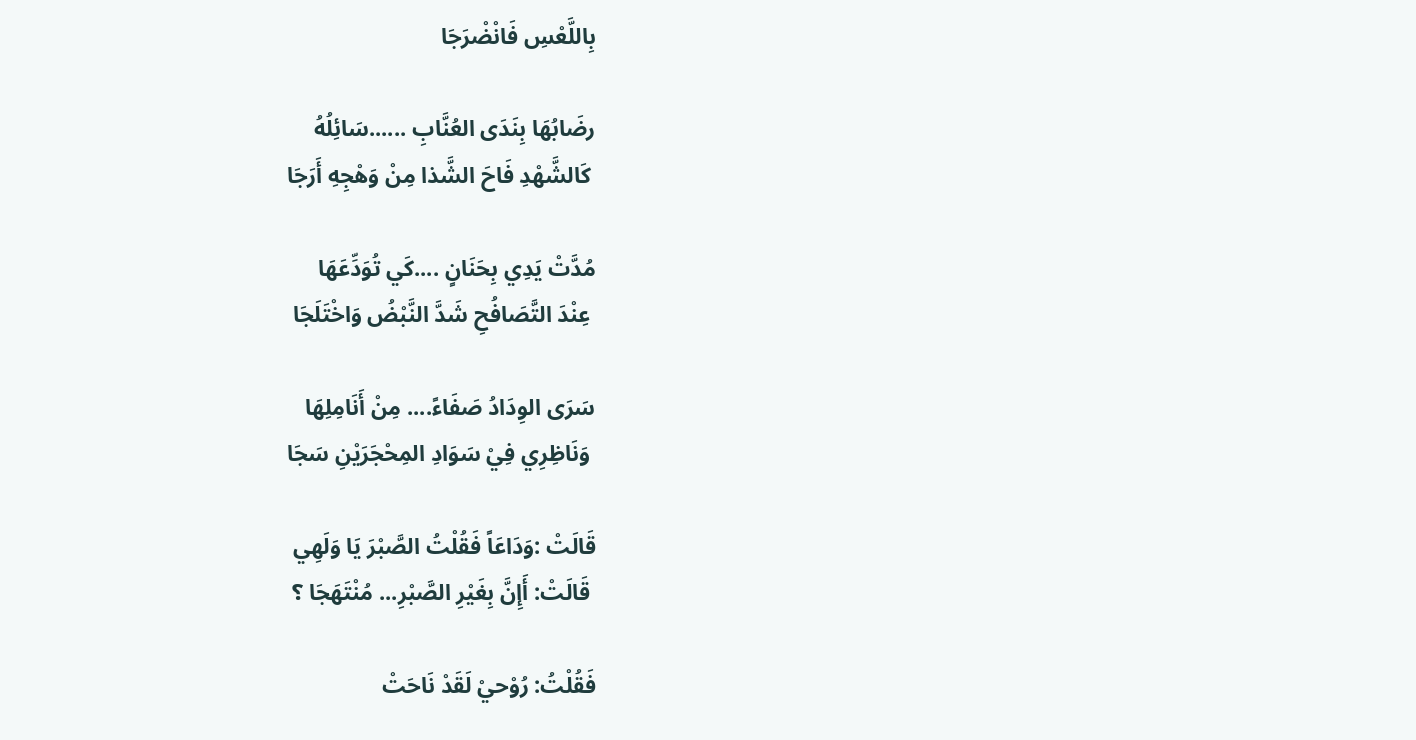بِاللَّعْسِ فَانْضْرَجَا

رضَابُهَا بِنَدَى العُنَّابِ ......سَائِلُهُ
 كَالشَّهْدِ فَاحَ الشَّذا مِنْ وَهْجِهِ أَرَجَا

مُدَّتْ يَدِي بِحَنَانٍ ....كَي تُوَدِّعَهَا
 عِنْدَ التَّصَافُحِ شَدَّ النَّبْضُ وَاخْتَلَجَا

سَرَى الوِدَادُ صَفَاءً.... مِنْ أَنَامِلِهَا
 وَنَاظِرِي فِيْ سَوَادِ المِحْجَرَيْنِ سَجَا

قَالَتْ :وَدَاعَاً فَقُلْتُ الصَّبْرَ يَا وَلَهِي
 قَالَتْ: أَإِنَّ بِغَيْرِ الصَّبْرِ... مُنْتَهَجَا ؟

فَقُلْتُ: رُوْحيْ لَقَدْ نَاحَتْ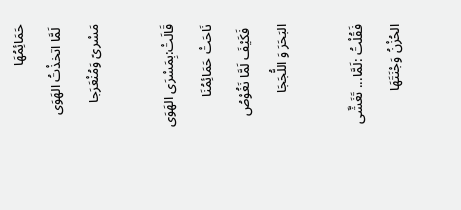حَمَائِمُهَا
 لَمَّا اتخذْتُ الهَوَى مَسْرىً وَمُنْعَرَجا

قَالَتْ:بِمَسْرَى الهَوَى نَاحَتْ حَمَائِمُنَا
 فَكَيْفَ لَمَّا نَغُوْصُ البَحَرَ وَ اللُّجَجَا

فَقُلْتُ :لَمَّا... تَغَشَّى الحُزْنُ وَجْنَتَهَا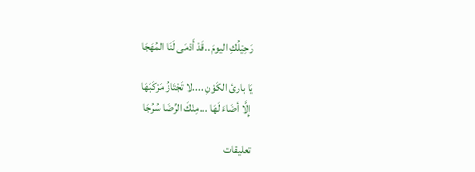رَحِيْلُكِ اليومَ ..قَدْ أَدْمَى لَنَا المُهَجَا

يَا بارئ الكَوْنِ ....لا تَجْتَازُ مَرْكَبَهَا
 إِلَّا أضَاءَ لَهَا ...مِنْكَ الرِّضَا سُرُجَا

تعليقات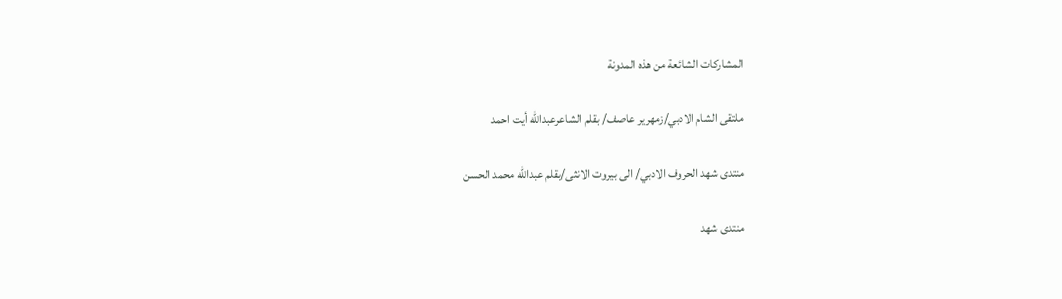المشاركات الشائعة من هذه المدونة

ملتقى الشام الادبي/زمهرير عاصف/ بقلم الشاعرعبدالله أيت احمد

منتدى شهد الحروف الادبي/ الى بيروت الانثى/بقلم عبدالله محمد الحسن

منتدى شهد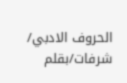الحروف الادبي/ شرفات/بقلم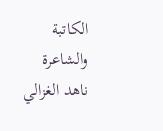الكاتبة والشاعرة ناهد الغزالي